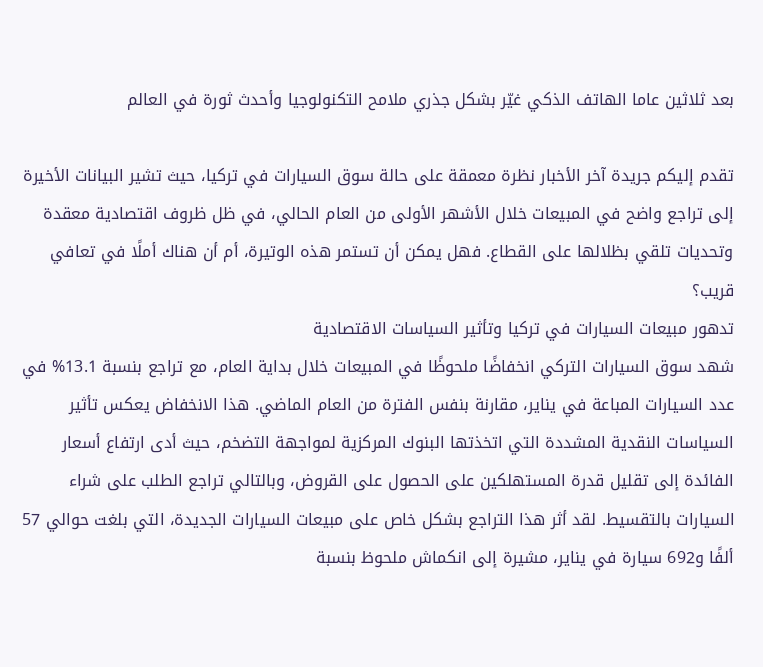بعد ثلاثين عاما الهاتف الذكي غيّر بشكل جذري ملامح التكنولوجيا وأحدث ثورة في العالم

تقدم إليكم جريدة آخر الأخبار نظرة معمقة على حالة سوق السيارات في تركيا، حيث تشير البيانات الأخيرة إلى تراجع واضح في المبيعات خلال الأشهر الأولى من العام الحالي، في ظل ظروف اقتصادية معقدة وتحديات تلقي بظلالها على القطاع. فهل يمكن أن تستمر هذه الوتيرة، أم أن هناك أملًا في تعافي قريب؟
تدهور مبيعات السيارات في تركيا وتأثير السياسات الاقتصادية
شهد سوق السيارات التركي انخفاضًا ملحوظًا في المبيعات خلال بداية العام، مع تراجع بنسبة 13.1% في عدد السيارات المباعة في يناير، مقارنة بنفس الفترة من العام الماضي. هذا الانخفاض يعكس تأثير السياسات النقدية المشددة التي اتخذتها البنوك المركزية لمواجهة التضخم، حيث أدى ارتفاع أسعار الفائدة إلى تقليل قدرة المستهلكين على الحصول على القروض، وبالتالي تراجع الطلب على شراء السيارات بالتقسيط. لقد أثر هذا التراجع بشكل خاص على مبيعات السيارات الجديدة، التي بلغت حوالي 57 ألفًا و692 سيارة في يناير، مشيرة إلى انكماش ملحوظ بنسبة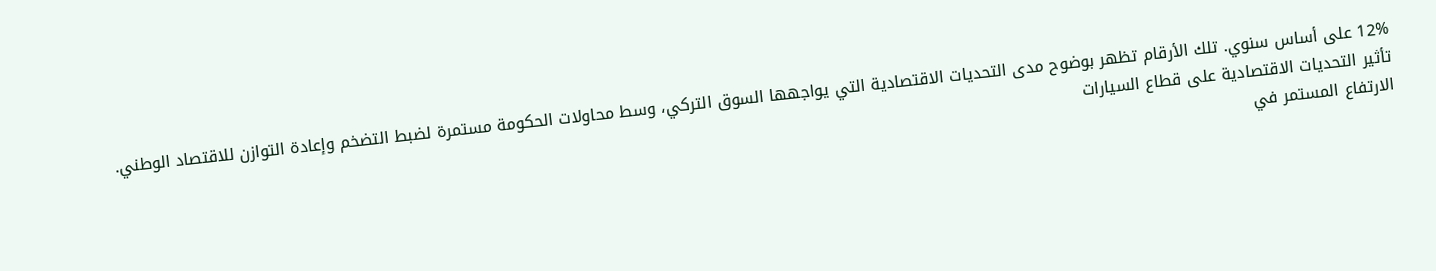12% على أساس سنوي. تلك الأرقام تظهر بوضوح مدى التحديات الاقتصادية التي يواجهها السوق التركي، وسط محاولات الحكومة مستمرة لضبط التضخم وإعادة التوازن للاقتصاد الوطني.
تأثير التحديات الاقتصادية على قطاع السيارات
الارتفاع المستمر في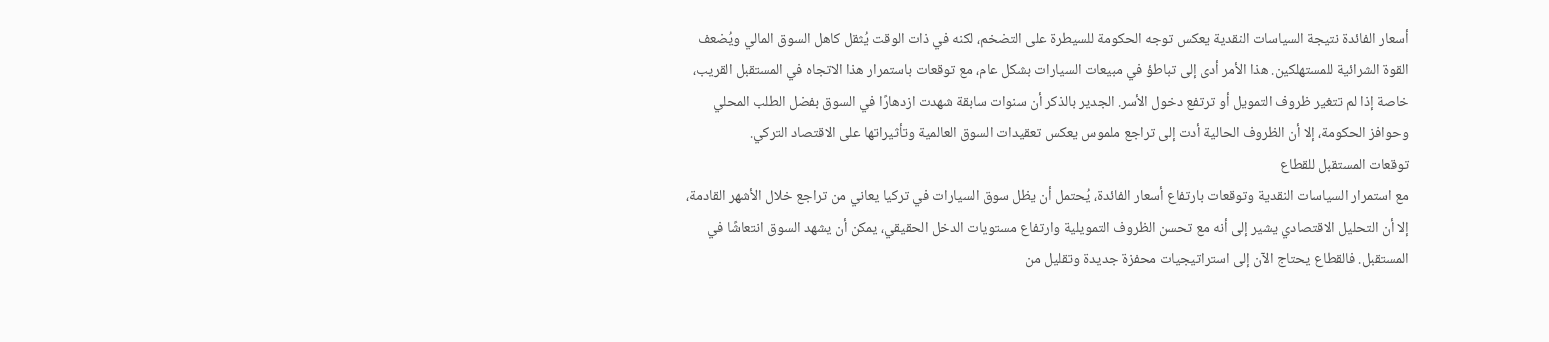أسعار الفائدة نتيجة السياسات النقدية يعكس توجه الحكومة للسيطرة على التضخم، لكنه في ذات الوقت يُثقل كاهل السوق المالي ويُضعف القوة الشرائية للمستهلكين. هذا الأمر أدى إلى تباطؤ في مبيعات السيارات بشكل عام، مع توقعات باستمرار هذا الاتجاه في المستقبل القريب، خاصة إذا لم تتغير ظروف التمويل أو ترتفع دخول الأسر. الجدير بالذكر أن سنوات سابقة شهدت ازدهارًا في السوق بفضل الطلب المحلي وحوافز الحكومة، إلا أن الظروف الحالية أدت إلى تراجع ملموس يعكس تعقيدات السوق العالمية وتأثيراتها على الاقتصاد التركي.
توقعات المستقبل للقطاع
مع استمرار السياسات النقدية وتوقعات بارتفاع أسعار الفائدة، يُحتمل أن يظل سوق السيارات في تركيا يعاني من تراجع خلال الأشهر القادمة، إلا أن التحليل الاقتصادي يشير إلى أنه مع تحسن الظروف التمويلية وارتفاع مستويات الدخل الحقيقي، يمكن أن يشهد السوق انتعاشًا في المستقبل. فالقطاع يحتاج الآن إلى استراتيجيات محفزة جديدة وتقليل من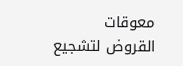معوقات القروض لتشجيع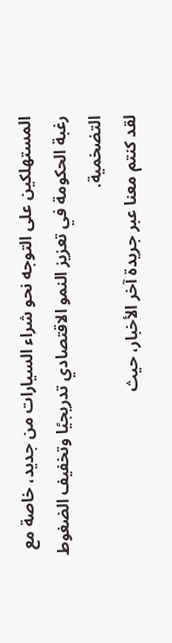المستهلكين على التوجه نحو شراء السيارات من جديد، خاصة مع رغبة الحكومة في تعزيز النمو الاقتصادي تدريجيًا وتخفيف الضغوط التضخمية.
لقد كنتم معنا عبر جريدة آخر الأخبار، حيث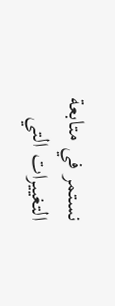نستمر في متابعة التغييرات التي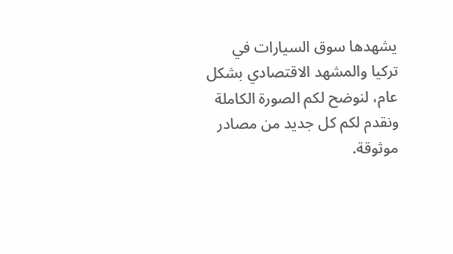يشهدها سوق السيارات في تركيا والمشهد الاقتصادي بشكل عام، لنوضح لكم الصورة الكاملة ونقدم لكم كل جديد من مصادر موثوقة.